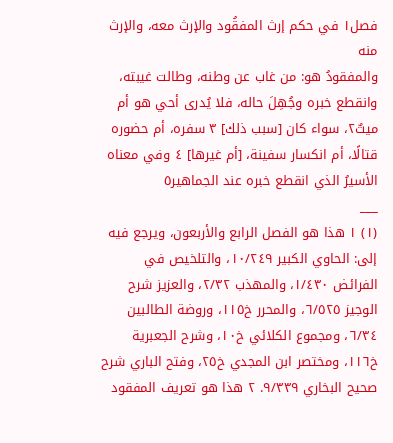فصل١ في حكم إرث المفقُود والإرث معه، والإرث منه
والمفقودُ هو: من غاب عن وطنه، وطالت غيبته، وانقطع خبره وجُهِلَ حاله، فلا يُدرى أحي هو أم ميتٌ٢، سواء كان [سبب ذلك] ٣ سفره، أم حضوره قتالًا، أم انكسار سفينة، [أم غيرها] ٤ وفي معناه الأسيرُ الذي انقطع خبره عند الجماهير٥
___
(١) ١ هذا هو الفصل الرابع والأربعون، ويرجع فيه إلى: الحاوي الكبير ١٠/٢٤٩، والتلخيص في الفرائض ١/٤٣٠، والمهذب ٢/٣٢، والعزيز شرح الوجيز ٦/٥٢٥، والمحرر خ١١٥، وروضة الطالبين ٦/٣٤، ومجموع الكلائي خ١٠، وشرح الجعبرية خ١١٦، ومختصر ابن المجدي خ٢٥، وفتح الباري شرح صحيح البخاري ٩/٣٣٩. ٢ هذا هو تعريف المفقود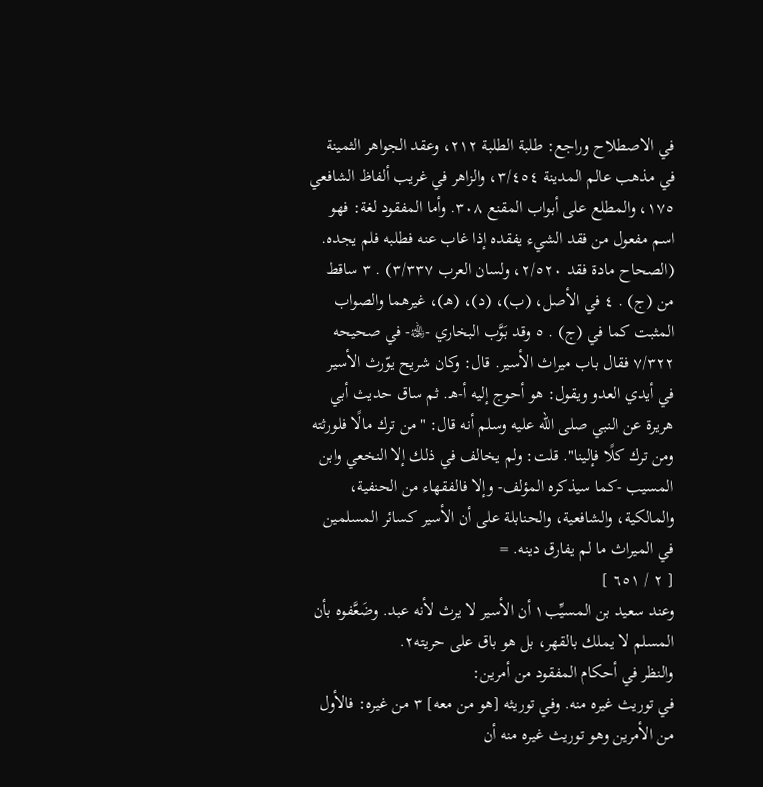في الاصطلاح وراجع: طلبة الطلبة ٢١٢، وعقد الجواهر الثمينة في مذهب عالم المدينة ٣/٤٥٤، والزاهر في غريب ألفاظ الشافعي ١٧٥، والمطلع على أبواب المقنع ٣٠٨. وأما المفقود لغة: فهو اسم مفعول من فقد الشيء يفقده إذا غاب عنه فطلبه فلم يجده. (الصحاح مادة فقد ٢/٥٢٠، ولسان العرب ٣/٣٣٧) . ٣ ساقط من (ج) . ٤ في الأصل، (ب)، (د)، (هـ)، غيرهما والصواب المثبت كما في (ج) . ٥ وقد بَوَّب البخاري -﵀- في صحيحه ٧/٣٢٢ فقال باب ميراث الأسير. قال: وكان شريح يوّرث الأسير في أيدي العدو ويقول: هو أحوج إليه أ-هـ. ثم ساق حديث أبي هريرة عن النبي صلى الله عليه وسلم أنه قال: "من ترك مالًا فلورثته ومن ترك كلًا فإلينا". قلت: ولم يخالف في ذلك إلا النخعي وابن المسيب -كما سيذكره المؤلف- وإلا فالفقهاء من الحنفية، والمالكية، والشافعية، والحنابلة على أن الأسير كسائر المسلمين في الميراث ما لم يفارق دينه. =
[ ٢ / ٦٥١ ]
وعند سعيد بن المسيِّب١ أن الأسير لا يرث لأنه عبد. وضَعَّفوه بأن المسلم لا يملك بالقهر، بل هو باق على حريته٢.
والنظر في أحكام المفقود من أمرين:
في توريث غيره منه. وفي توريثه [هو من معه] ٣ من غيره: فالأول من الأمرين وهو توريث غيره منه أن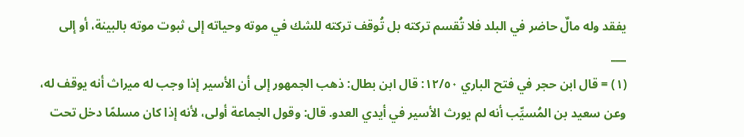يفقد وله مالٌ حاضر في البلد فلا تُقسم تركته بل تُوقف تركته للشك في موته وحياته إلى ثبوت موته بالبينة، أو إلى
___
(١) = قال ابن حجر في فتح الباري ١٢/٥٠: قال ابن بطال: ذهب الجمهور إلى أن الأسير إذا وجب له ميراث أنه يوقف له، وعن سعيد بن المُسيِّب أنه لم يورث الأسير في أيدي العدو. قال: وقول الجماعة أولى، لأنه إذا كان مسلمًا دخل تحت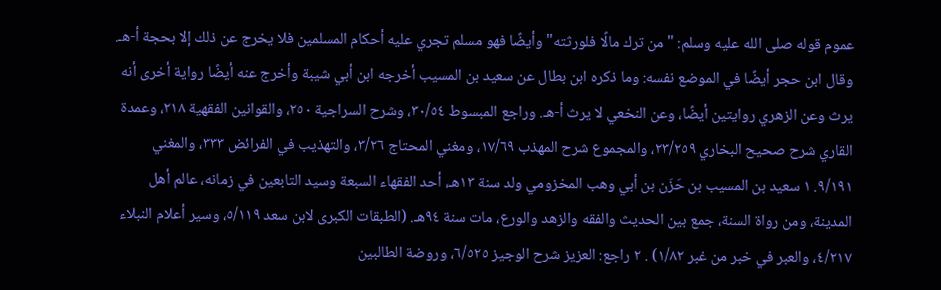عموم قوله صلى الله عليه وسلم: "من ترك مالًا فلورثته" وأيضًا فهو مسلم تجري عليه أحكام المسلمين فلا يخرج عن ذلك إلا بحجة أ-هـ. وقال ابن حجر أيضًا في الموضع نفسه: وما ذكره ابن بطال عن سعيد بن المسيب أخرجه ابن أبي شيبة وأخرج عنه أيضًا رواية أخرى أنه يرث وعن الزهري روايتين أيضًا، وعن النخعي لا يرث أ-هـ. وراجع المبسوط ٣٠/٥٤، وشرح السراجية ٢٥٠، والقوانين الفقهية ٢١٨، وعمدة القاري شرح صحيح البخاري ٢٣/٢٥٩، والمجموع شرح المهذب ١٧/٦٩، ومغني المحتاج ٣/٢٦، والتهذيب في الفرائض ٣٣٣، والمغني ٩/١٩١. ١ سعيد بن المسيب بن حَزَن بن أبي وهب المخزومي ولد سنة ١٣هـ، أحد الفقهاء السبعة وسيد التابعين في زمانه، عالم أهل المدينة، ومن رواة السنة، جمع بين الحديث والفقه والزهد والورع، مات سنة ٩٤هـ. (الطبقات الكبرى لابن سعد ٥/١١٩، وسير أعلام النبلاء ٤/٢١٧، والعبر في خبر من غبر ١/٨٢) . ٢ راجع: العزيز شرح الوجيز ٦/٥٢٥، وروضة الطالبين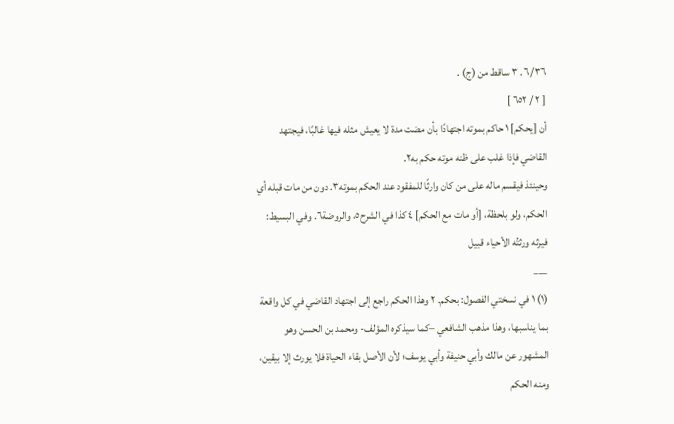٦/٣٦. ٣ ساقط من (ج) .
[ ٢ / ٦٥٢ ]
أن [يحكم] ١ حاكم بموته اجتهادًا بأن مضت مدة لا يعيش مثله فيها غالبًا، فيجتهد القاضي فإذا غلب على ظنه موته حكم به٢.
وحينئذ فيقسم ماله على من كان وارثًا للمفقود عند الحكم بموته٣. دون من مات قبله أي الحكم، ولو بلحظة، [أو مات مع الحكم] ٤ كذا في الشرح٥، والروضة٦. وفي البسيط: فيرثه ورثتُه الأحياء قبيل
___
(١) ١ في نسختي الفصول: بحكم. ٢ وهذا الحكم راجع إلى اجتهاد القاضي في كل واقعة بما يناسبها، وهذا مذهب الشافعي –كما سيذكره المؤلف- ومحمد بن الحسن وهو المشهور عن مالك وأبي حنيفة وأبي يوسف؛ لأن الأصل بقاء الحياة فلا يورث إلا بيقين، ومنه الحكم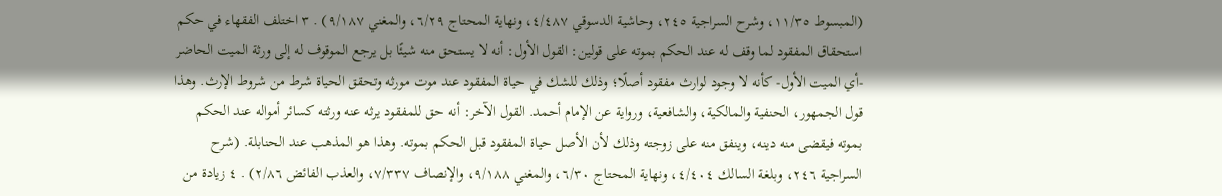(المبسوط ١١/٣٥، وشرح السراجية ٢٤٥، وحاشية الدسوقي ٤/٤٨٧، ونهاية المحتاج ٦/٢٩، والمغني ٩/١٨٧) . ٣ اختلف الفقهاء في حكم استحقاق المفقود لما وقف له عند الحكم بموته على قولين: القول الأول: أنه لا يستحق منه شيئًا بل يرجع الموقوف له إلى ورثة الميت الحاضر -أي الميت الأول- كأنه لا وجود لوارث مفقود أصلًا؛ وذلك للشك في حياة المفقود عند موت مورثه وتحقق الحياة شرط من شروط الإرث. وهذا قول الجمهور، الحنفية والمالكية، والشافعية، ورواية عن الإمام أحمد. القول الآخر: أنه حق للمفقود يرثه عنه ورثته كسائر أمواله عند الحكم بموته فيقضى منه دينه، وينفق منه على زوجته وذلك لأن الأصل حياة المفقود قبل الحكم بموته. وهذا هو المذهب عند الحنابلة. (شرح السراجية ٢٤٦، وبلغة السالك ٤/٤٠٤، ونهاية المحتاج ٦/٣٠، والمغني ٩/١٨٨، والإنصاف ٧/٣٣٧، والعذب الفائض ٢/٨٦) . ٤ زيادة من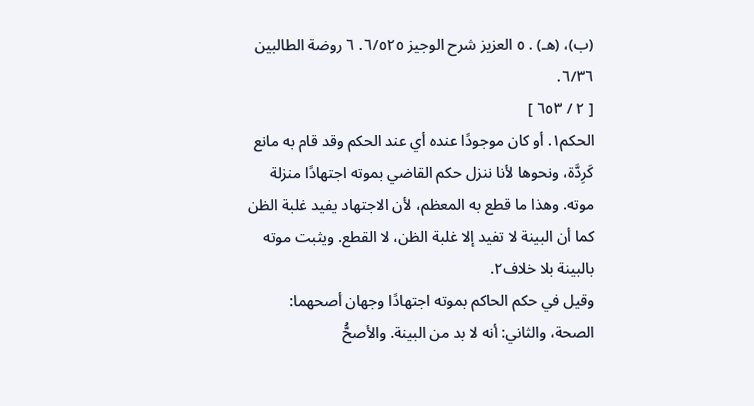(ب)، (هـ) . ٥ العزيز شرح الوجيز ٦/٥٢٥. ٦ روضة الطالبين ٦/٣٦.
[ ٢ / ٦٥٣ ]
الحكم١. أو كان موجودًا عنده أي عند الحكم وقد قام به مانع كَرِدَّة، ونحوها لأنا ننزل حكم القاضي بموته اجتهادًا منزلة موته. وهذا ما قطع به المعظم، لأن الاجتهاد يفيد غلبة الظن كما أن البينة لا تفيد إلا غلبة الظن، لا القطع. ويثبت موته بالبينة بلا خلاف٢.
وقيل في حكم الحاكم بموته اجتهادًا وجهان أصحهما: الصحة، والثاني: أنه لا بد من البينة. والأصحُّ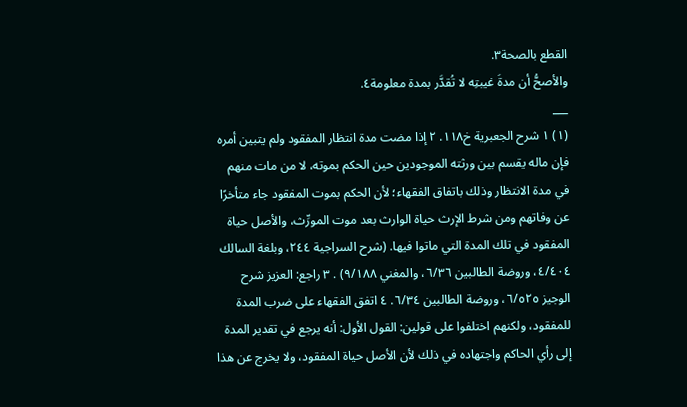القطع بالصحة٣.
والأصحُّ أن مدةَ غيبتِه لا تُقدَّر بمدة معلومة٤.
___
(١) ١ شرح الجعبرية خ١١٨. ٢ إذا مضت مدة انتظار المفقود ولم يتبين أمره فإن ماله يقسم بين ورثته الموجودين حين الحكم بموته، لا من مات منهم في مدة الانتظار وذلك باتفاق الفقهاء؛ لأن الحكم بموت المفقود جاء متأخرًا عن وفاتهم ومن شرط الإرث حياة الوارث بعد موت المورِّث، والأصل حياة المفقود في تلك المدة التي ماتوا فيها. (شرح السراجية ٢٤٤، وبلغة السالك ٤/٤٠٤، وروضة الطالبين ٦/٣٦، والمغني ٩/١٨٨) . ٣ راجع: العزيز شرح الوجيز ٦/٥٢٥، وروضة الطالبين ٦/٣٤. ٤ اتفق الفقهاء على ضرب المدة للمفقود، ولكنهم اختلفوا على قولين: القول الأول: أنه يرجع في تقدير المدة إلى رأي الحاكم واجتهاده في ذلك لأن الأصل حياة المفقود، ولا يخرج عن هذا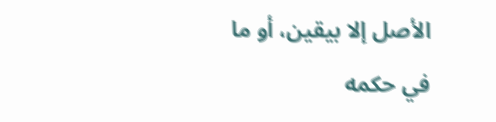الأصل إلا بيقين، أو ما في حكمه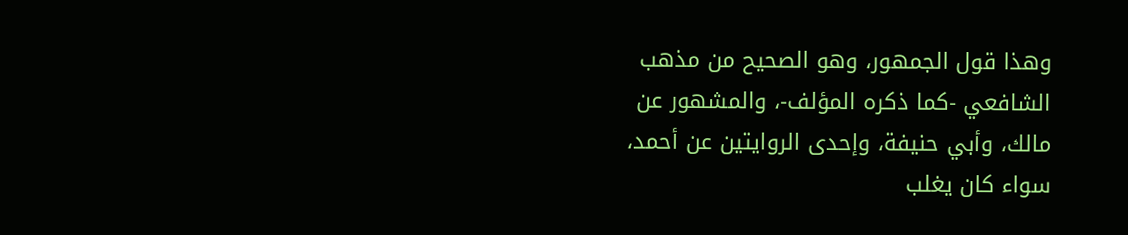وهذا قول الجمهور، وهو الصحيح من مذهب الشافعي -كما ذكره المؤلف-، والمشهور عن مالك، وأبي حنيفة، وإحدى الروايتين عن أحمد، سواء كان يغلب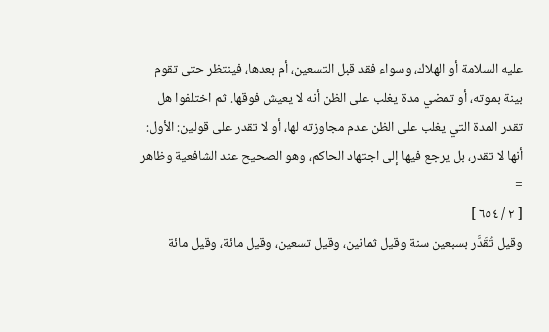عليه السلامة أو الهلاك، وسواء فقد قبل التسعين، أم بعدها، فينتظر حتى تقوم بينة بموته، أو تمضي مدة يغلب على الظن أنه لا يعيش فوقها. ثم اختلفوا هل تقدر المدة التي يغلب على الظن عدم مجاوزته لها، أو لا تقدر على قولين: الأول: أنها لا تقدر، بل يرجع فيها إلى اجتهاد الحاكم، وهو الصحيح عند الشافعية وظاهر =
[ ٢ / ٦٥٤ ]
وقيل تُقَدَّر بسبعين سنة وقيل ثمانين، وقيل تسعين، وقيل مائة، وقيل مائة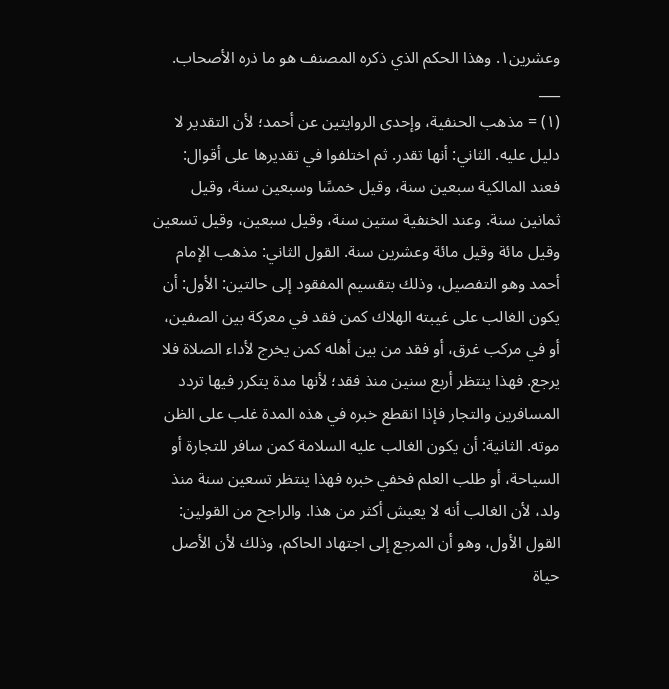وعشرين١. وهذا الحكم الذي ذكره المصنف هو ما ذره الأصحاب.
___
(١) = مذهب الحنفية، وإحدى الروايتين عن أحمد؛ لأن التقدير لا دليل عليه. الثاني: أنها تقدر. ثم اختلفوا في تقديرها على أقوال: فعند المالكية سبعين سنة، وقيل خمسًا وسبعين سنة، وقيل ثمانين سنة. وعند الخنفية ستين سنة، وقيل سبعين، وقيل تسعين وقيل مائة وقيل مائة وعشرين سنة. القول الثاني: مذهب الإمام أحمد وهو التفصيل، وذلك بتقسيم المفقود إلى حالتين: الأول: أن يكون الغالب على غيبته الهلاك كمن فقد في معركة بين الصفين، أو في مركب غرق، أو فقد من بين أهله كمن يخرج لأداء الصلاة فلا يرجع. فهذا ينتظر أربع سنين منذ فقد؛ لأنها مدة يتكرر فيها تردد المسافرين والتجار فإذا انقطع خبره في هذه المدة غلب على الظن موته. الثانية: أن يكون الغالب عليه السلامة كمن سافر للتجارة أو السياحة، أو طلب العلم فخفي خبره فهذا ينتظر تسعين سنة منذ ولد، لأن الغالب أنه لا يعيش أكثر من هذا. والراجح من القولين: القول الأول، وهو أن المرجع إلى اجتهاد الحاكم، وذلك لأن الأصل حياة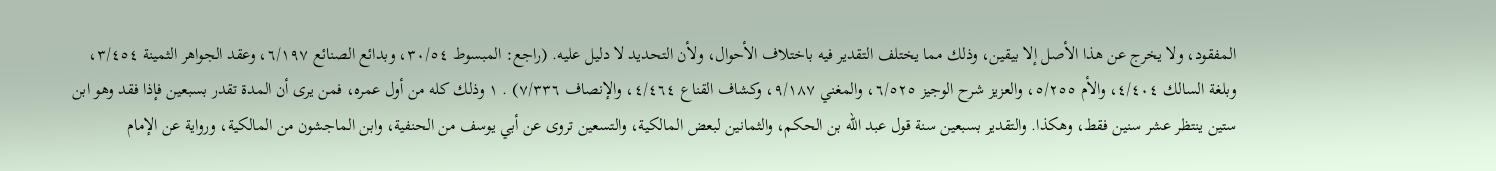المفقود، ولا يخرج عن هذا الأصل إلا بيقين، وذلك مما يختلف التقدير فيه باختلاف الأحوال، ولأن التحديد لا دليل عليه. (راجع: المبسوط ٣٠/٥٤، وبدائع الصنائع ٦/١٩٧، وعقد الجواهر الثمينة ٣/٤٥٤، وبلغة السالك ٤/٤٠٤، والأم ٥/٢٥٥، والعزيز شرح الوجيز ٦/٥٢٥، والمغني ٩/١٨٧، وكشاف القناع ٤/٤٦٤، والإنصاف ٧/٣٣٦) . ١ وذلك كله من أول عمره، فمن يرى أن المدة تقدر بسبعين فإذا فقد وهو ابن ستين ينتظر عشر سنين فقط، وهكذا. والتقدير بسبعين سنة قول عبد الله بن الحكم، والثمانين لبعض المالكية، والتسعين تروى عن أبي يوسف من الحنفية، وابن الماجشون من المالكية، ورواية عن الإمام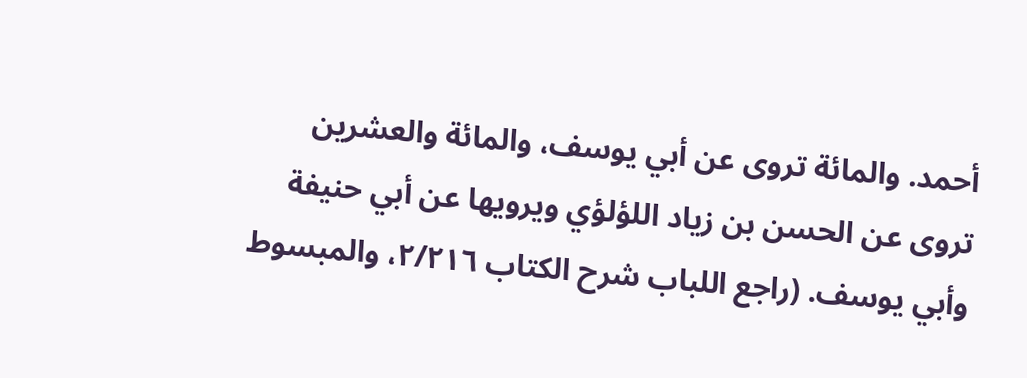أحمد. والمائة تروى عن أبي يوسف، والمائة والعشرين تروى عن الحسن بن زياد اللؤلؤي ويرويها عن أبي حنيفة وأبي يوسف. (راجع اللباب شرح الكتاب ٢/٢١٦، والمبسوط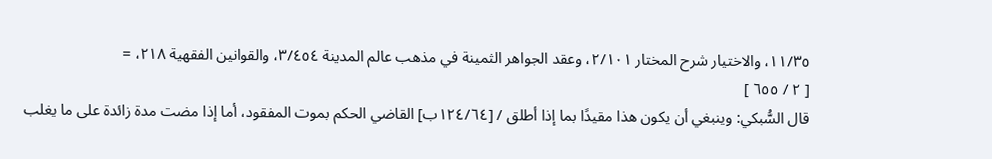١١/٣٥، والاختيار شرح المختار ٢/١٠١، وعقد الجواهر الثمينة في مذهب عالم المدينة ٣/٤٥٤، والقوانين الفقهية ٢١٨، =
[ ٢ / ٦٥٥ ]
قال السُّبكي: وينبغي أن يكون هذا مقيدًا بما إذا أطلق / [١٢٤/٦٤ب] القاضي الحكم بموت المفقود، أما إذا مضت مدة زائدة على ما يغلب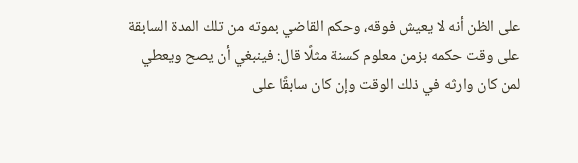على الظن أنه لا يعيش فوقه، وحكم القاضي بموته من تلك المدة السابقة على وقت حكمه بزمن معلوم كسنة مثلًا قال: فينبغي أن يصح ويعطي لمن كان وارثه في ذلك الوقت وإن كان سابقًا على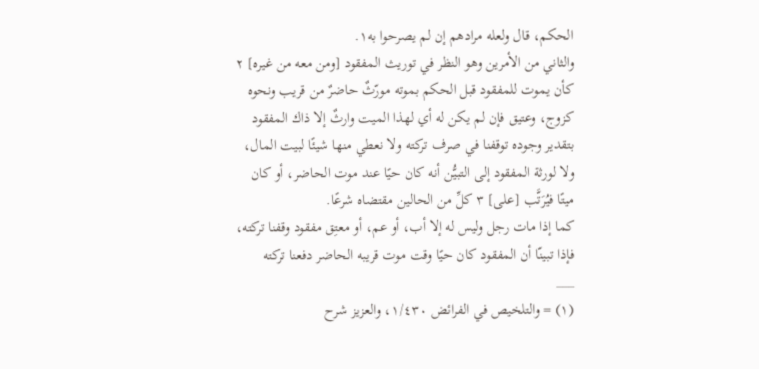الحكم، قال ولعله مرادهم إن لم يصرحوا به١.
والثاني من الأمرين وهو النظر في توريث المفقود [ومن معه من غيره] ٢ كأن يموت للمفقود قبل الحكم بموته مورّثٌ حاضرٌ من قريب ونحوه كزوج، وعتيق فإن لم يكن له أي لهذا الميت وارثٌ إلا ذاك المفقود بتقدير وجوده توقفنا في صرف تركته ولا نعطي منها شيئًا لبيت المال، ولا لورثة المفقود إلى التبيُّن أنه كان حيًا عند موت الحاضر، أو كان ميتًا فيُرَتَّب [على] ٣ كلِّ من الحالين مقتضاه شرعًا.
كما إذا مات رجل وليس له إلا أب، أو عم، أو معتِق مفقود وقفنا تركته، فإذا تبينّا أن المفقود كان حيًا وقت موت قريبه الحاضر دفعنا تركته
___
(١) = والتلخيص في الفرائض ١/٤٣٠، والعزيز شرح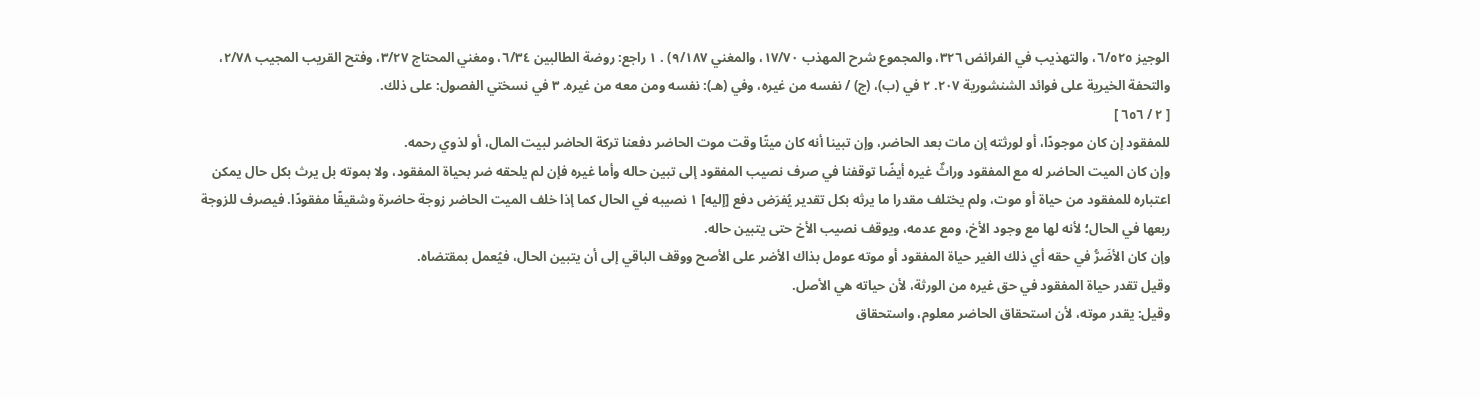الوجيز ٦/٥٢٥، والتهذيب في الفرائض ٣٢٦، والمجموع شرح المهذب ١٧/٧٠، والمغني ٩/١٨٧) . ١ راجع: روضة الطالبين ٦/٣٤، ومغني المحتاج ٣/٢٧، وفتح القريب المجيب ٢/٧٨، والتحفة الخيرية على فوائد الشنشورية ٢٠٧. ٢ في (ب)، (ج) / نفسه من غيره، وفي (هـ): نفسه ومن معه من غيره. ٣ في نسختي الفصول: على ذلك.
[ ٢ / ٦٥٦ ]
للمفقود إن كان موجودًا، أو لورثته إن مات بعد الحاضر، وإن تبينا أنه كان ميتًا وقت موت الحاضر دفعنا تركة الحاضر لبيت المال، أو لذوي رحمه.
وإن كان الميت الحاضر له مع المفقود وراثٌ غيره أيضًا توقفنا في صرف نصيب المفقود إلى تبين حاله وأما غيره فإن لم يلحقه ضر بحياة المفقود، ولا بموته بل يرث بكل حال يمكن اعتباره للمفقود من حياة أو موت، ولم يختلف مقدرا ما يرثه بكل تقدير يُفرَض دفع [إليه] ١ نصيبه في الحال كما إذا خلف الميت الحاضر زوجة حاضرة وشقيقًا مفقودًا. فيصرف للزوجة ربعها في الحال؛ لأنه لها مع وجود الأخ، ومع عدمه، ويوقف نصيب الأخ حتى يتبين حاله.
وإن كان الأضَرُّ في حقه أي ذلك الغير حياة المفقود أو موته عومل بذاك الأضر على الأصح ووقف الباقي إلى أن يتبين الحال، فيُعمل بمقتضاه.
وقيل تقدر حياة المفقود في حق غيره من الورثة، لأن حياته هي الأصل.
وقيل: يقدر موته، لأن استحقاق الحاضر معلوم، واستحقاق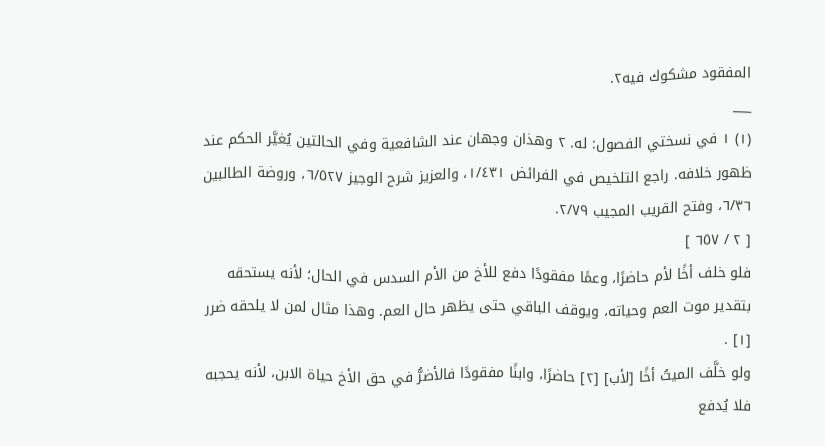المفقود مشكوك فيه٢.
___
(١) ١ في نسختي الفصول: له. ٢ وهذان وجهان عند الشافعية وفي الحالتين يُغيَّر الحكم عند ظهور خلافه. راجع التلخيص في الفرائض ١/٤٣١، والعزيز شرح الوجيز ٦/٥٢٧، وروضة الطالبين ٦/٣٦، وفتح القريب المجيب ٢/٧٩.
[ ٢ / ٦٥٧ ]
فلو خلف أخًا لأم حاضرًا، وعمًا مفقودًا دفع للأخ من الأم السدس في الحال؛ لأنه يستحقه بتقدير موت العم وحياته، ويوقف الباقي حتى يظهر حال العم. وهذا مثال لمن لا يلحقه ضرر [١] .
ولو خلَّف الميتُ أخًا [لأب] [٢] حاضرًا، وابنًا مفقودًا فالأضرُّ في حق الأخ حياة الابن، لأنه يحجبه فلا يُدفع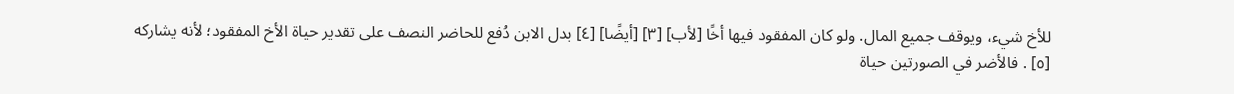للأخ شيء، ويوقف جميع المال. ولو كان المفقود فيها أخًا [لأب] [٣] [أيضًا] [٤] بدل الابن دُفع للحاضر النصف على تقدير حياة الأخ المفقود؛ لأنه يشاركه [٥] . فالأضر في الصورتين حياة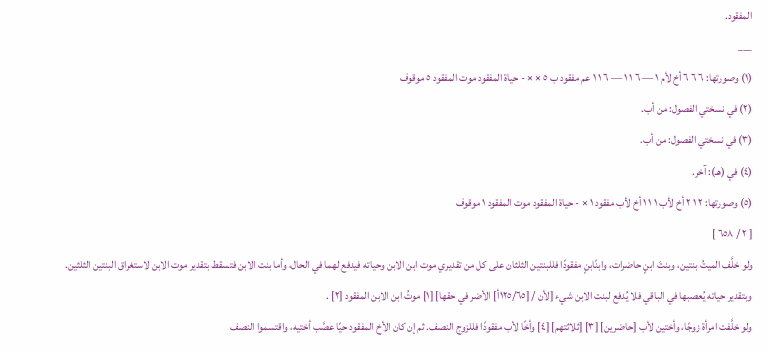المفقود.
___
(١) وصورتها: ٦ ٦ ٦ أخ لأم ١ — ٦ ١ ١ — ٦ ١ ١ عم مفقود ب ٥ × × - حياة المفقود موت المفقود ٥ موقوف
(٢) في نسختي الفصول: من أب.
(٣) في نسختي الفصول: من أب.
(٤) في (هـ): آخر.
(٥) وصورتها: ٢ ١ ٢ أخ لأب ١ ١ ١ أخ لأب مفقود ١ × - حياة المفقود موت المفقود ١ موقوف
[ ٢ / ٦٥٨ ]
ولو خلَّف الميتُ بنتين، وبنتَ ابنٍ حاضرات، وابنًابنٍ مفقودًا فللبنتين الثلثان على كل من تقديري موت ابن الابن وحياته فيدفع لهما في الحال، وأما بنت الابن فتسقط بتقدير موت الابن لاستغراق البنتين الثلثين.
وبتقدير حياته يُعصبها في الباقي فلا يُدفع لبنت الابن شيء [لأن / [١٢٥/٦٥أ] الأضر في حقها] [١] موتُ ابن الابن المفقود [٢] .
ولو خلَّفت امرأة زوجًا، وأختين لأب [حاضرين] [٣] [ثلاثتهم] [٤] وأخًا لأب مفقودًا فللزوج النصف. ثم إن كان الأخ المفقود حيًا عصَّب أختيه، واقتسموا النصف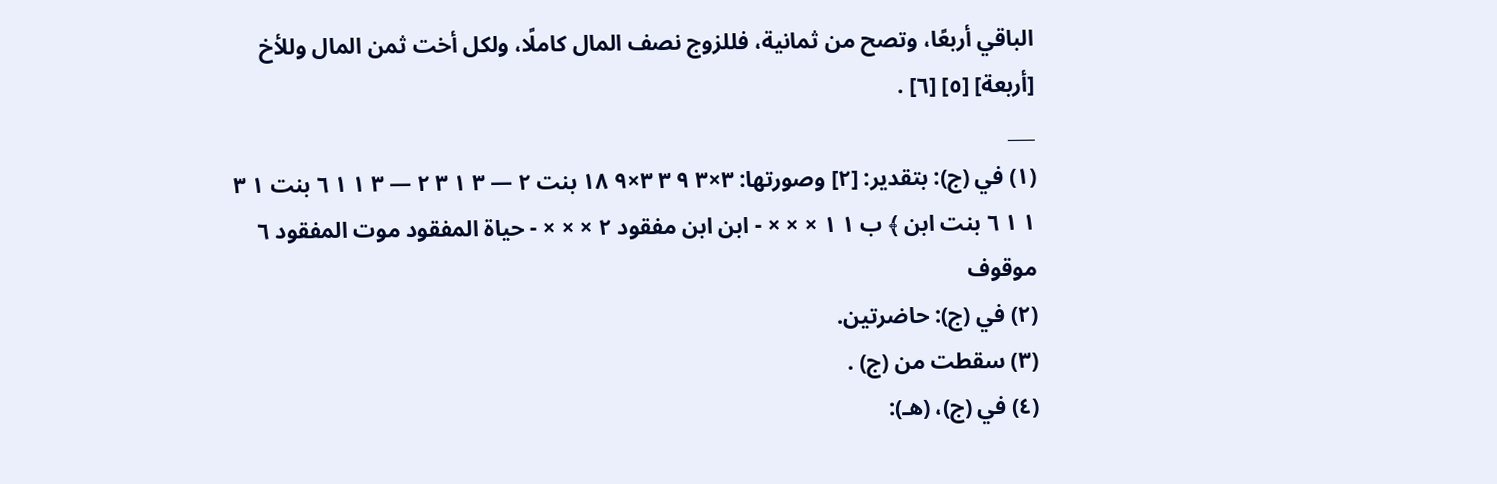الباقي أربعًا، وتصح من ثمانية، فللزوج نصف المال كاملًا، ولكل أخت ثمن المال وللأخ [أربعة] [٥] [٦] .
___
(١) في (ج): بتقدير: [٢] وصورتها: ٣×٣ ٩ ٣ ٣×٩ ١٨ بنت ٢ — ٣ ١ ٣ ٢ — ٣ ١ ١ ٦ بنت ١ ٣ ١ ١ ٦ بنت ابن ﴾ ب ١ ١ × × × - ابن ابن مفقود ٢ × × × - حياة المفقود موت المفقود ٦ موقوف
(٢) في (ج): حاضرتين.
(٣) سقطت من (ج) .
(٤) في (ج)، (هـ):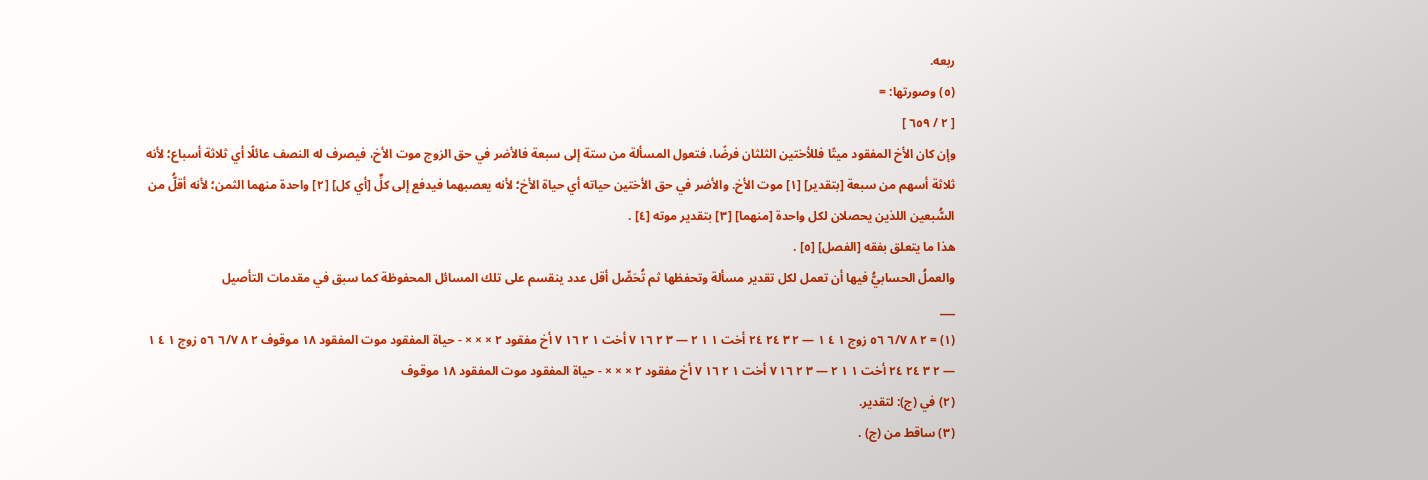ربعه.
(٥) وصورتها: =
[ ٢ / ٦٥٩ ]
وإن كان الأخ المفقود ميتًا فللأختين الثلثان فرضًا، فتعول المسألة من ستة إلى سبعة فالأضر في حق الزوج موت الأخ، فيصرف له النصف عائلًا أي ثلاثة أسباع؛ لأنه ثلاثة أسهم من سبعة [بتقدير] [١] موت الأخ. والأضر في حق الأختين حياته أي حياة الأخ؛ لأنه يعصبهما فيدفع إلى كلٍّ [أي كل] [٢] واحدة منهما الثمن؛ لأنه أقلُّ من السُّبعين اللذين يحصلان لكل واحدة [منهما] [٣] بتقدير موته [٤] .
هذا ما يتعلق بفقه [الفصل] [٥] .
والعملُ الحسابيُّ فيها أن تعمل لكل تقدير مسألة وتحفظها ثم تُحَصِّل أقل عدد ينقسم على تلك المسائل المحفوظة كما سبق في مقدمات التأصيل
___
(١) = ٢ ٨ ٦/٧ ٥٦ زوج ١ ٤ ١ — ٢ ٣ ٢٤ ٢٤ أخت ١ ١ ٢ — ٣ ٢ ١٦ ٧ أخت ١ ٢ ١٦ ٧ أخ مفقود ٢ × × × - حياة المفقود موت المفقود ١٨ موقوف ٢ ٨ ٦/٧ ٥٦ زوج ١ ٤ ١ — ٢ ٣ ٢٤ ٢٤ أخت ١ ١ ٢ — ٣ ٢ ١٦ ٧ أخت ١ ٢ ١٦ ٧ أخ مفقود ٢ × × × - حياة المفقود موت المفقود ١٨ موقوف
(٢) في (ج): لتقدير.
(٣) ساقط من (ج) .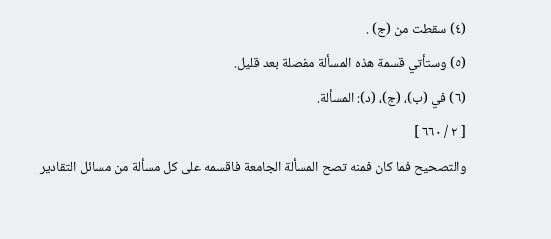(٤) سقطت من (ج) .
(٥) وستأتي قسمة هذه المسألة مفصلة بعد قليل.
(٦) في (ب)، (ج)، (د): المسألة.
[ ٢ / ٦٦٠ ]
والتصحيح فما كان فمنه تصح المسألة الجامعة فاقسمه على كل مسألة من مسائل التقادير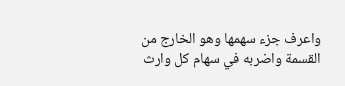واعرف جزء سهمها وهو الخارج من القسمة واضربه في سهام كل وارث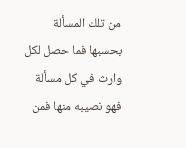من تلك المسألة بحسبها فما حصل لكل وارث في كل مسألة فهو نصيبه منها فمن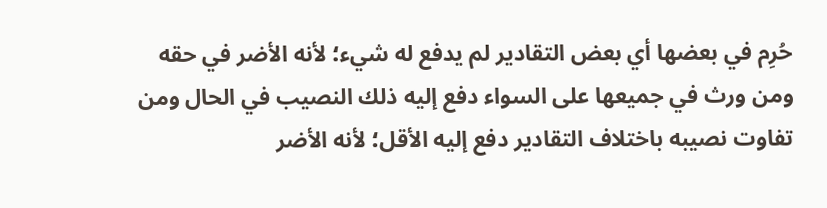حُرِم في بعضها أي بعض التقادير لم يدفع له شيء؛ لأنه الأضر في حقه ومن ورث في جميعها على السواء دفع إليه ذلك النصيب في الحال ومن تفاوت نصيبه باختلاف التقادير دفع إليه الأقل؛ لأنه الأضر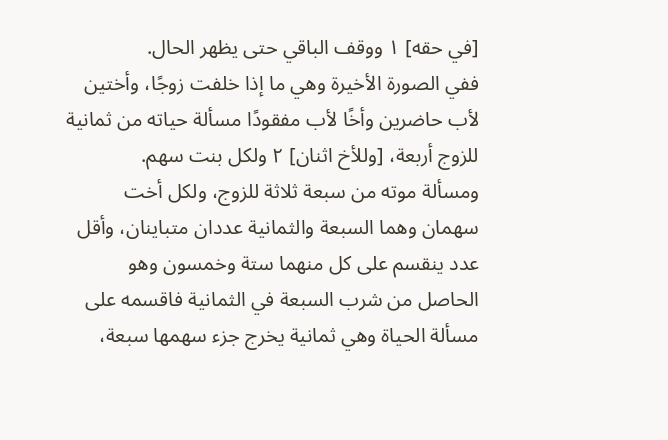[في حقه] ١ ووقف الباقي حتى يظهر الحال.
ففي الصورة الأخيرة وهي ما إذا خلفت زوجًا، وأختين لأب حاضرين وأخًا لأب مفقودًا مسألة حياته من ثمانية للزوج أربعة، [وللأخ اثنان] ٢ ولكل بنت سهم.
ومسألة موته من سبعة ثلاثة للزوج، ولكل أخت سهمان وهما السبعة والثمانية عددان متباينان، وأقل عدد ينقسم على كل منهما ستة وخمسون وهو الحاصل من شرب السبعة في الثمانية فاقسمه على مسألة الحياة وهي ثمانية يخرج جزء سهمها سبعة،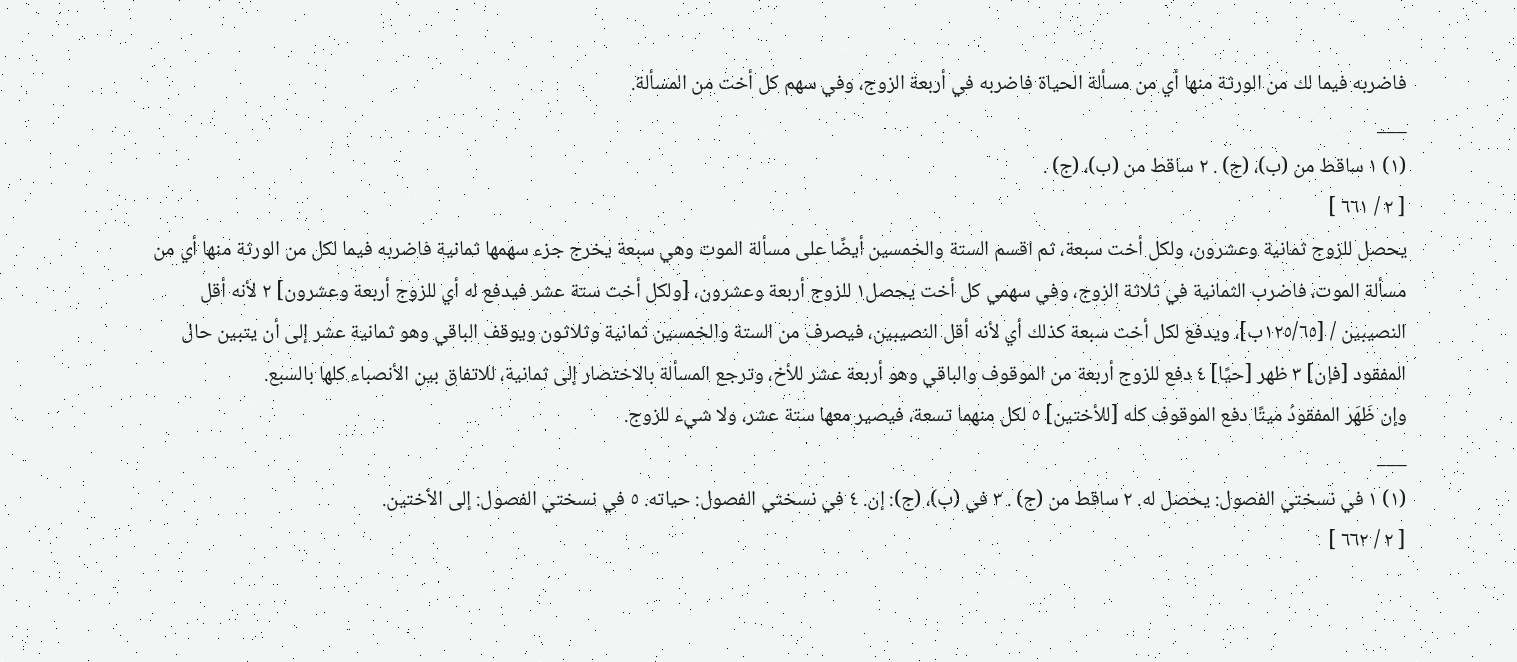فاضربه فيما لك من الورثة منها أي من مسألة الحياة فاضربه في أربعة الزوج، وفي سهم كل أخت من المسألة.
___
(١) ١ ساقط من (ب)، (ج) . ٢ ساقط من (ب)، (ج) .
[ ٢ / ٦٦١ ]
يحصل للزوج ثمانية وعشرون، ولكل أخت سبعة، ثم اقسم الستة والخمسين أيضًا على مسألة الموت وهي سبعة يخرج جزء سهمها ثمانية فاضربه فيما لكل من الورثة منها أي من مسألة الموت، فاضرب الثمانية في ثلاثة الزوج، وفي سهمي كل أخت يحصل١ للزوج أربعة وعشرون، [ولكل أخت ستة عشر فيدفع له أي للزوج أربعة وعشرون] ٢ لأنه أقل النصيبين / [١٢٥/٦٥ب]، ويدفع لكل أخت سبعة كذلك أي لأنه أقل النصيبين، فيصرف من الستة والخمسين ثمانية وثلاثون ويوقف الباقي وهو ثمانية عشر إلى أن يتبين حال المفقود [فإن] ٣ ظهر [حيًا] ٤ دفع للزوج أربعة من الموقوف والباقي وهو أربعة عشر للأخ، وترجع المسألة بالاختصار إلى ثمانية، للاتفاق بين الأنصباء كلها بالسبع.
وإن ظَهَر المفقودُ ميتًا دفع الموقوف كله [للأختين] ٥ لكل منهما تسعة، فيصير معها ستة عشر، ولا شيء للزوج.
___
(١) ١ في نسختي الفصول: يحصل له. ٢ ساقط من (ج) . ٣ في (ب)، (ج): إن. ٤ في نسختي الفصول: حياته. ٥ في نسختي الفصول: إلى الأختين.
[ ٢ / ٦٦٢ ]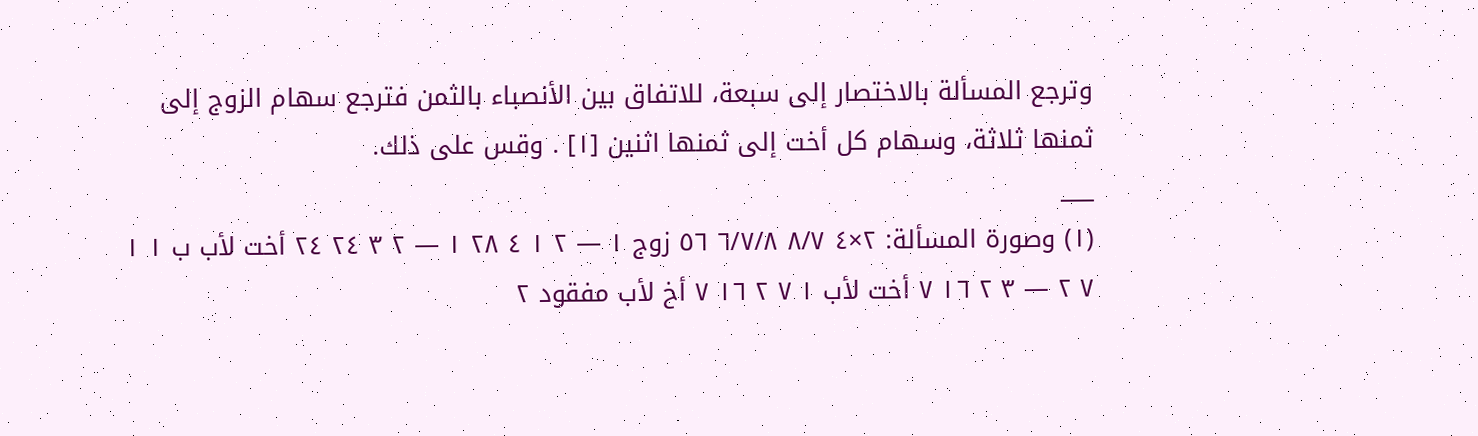وترجع المسألة بالاختصار إلى سبعة، للاتفاق بين الأنصباء بالثمن فترجع سهام الزوج إلى ثمنها ثلاثة، وسهام كل أخت إلى ثمنها اثنين [١] . وقس على ذلك.
___
(١) وصورة المسألة: ٢×٤ ٨/٧ ٦/٧/٨ ٥٦ زوج ١ — ٢ ١ ٤ ٢٨ ١ — ٢ ٣ ٢٤ ٢٤ أخت لأب ب ١ ١ ٧ ٢ — ٣ ٢ ١٦ ٧ أخت لأب ١ ٧ ٢ ١٦ ٧ أخ لأب مفقود ٢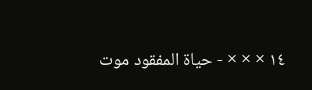١٤ × × × - حياة المفقود موت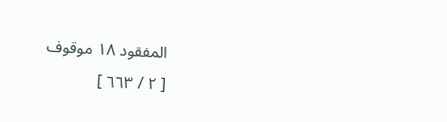المفقود ١٨ موقوف
[ ٢ / ٦٦٣ ]